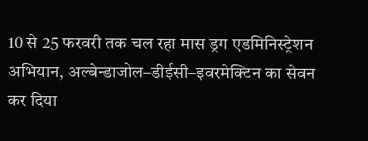10 से 25 फरवरी तक चल रहा मास ड्रग एडमिनिस्ट्रेशन अभियान, अल्बेन्डाजोल–डीईसी–इवरमेक्टिन का सेवन कर दिया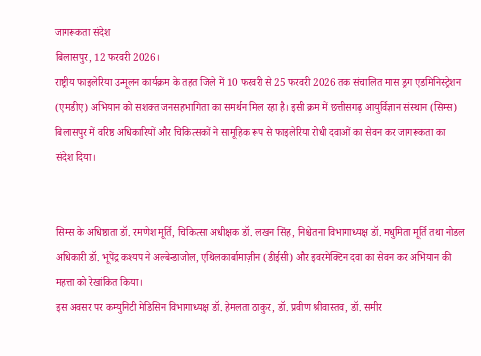जागरूकता संदेश
बिलासपुर, 12 फरवरी 2026।
राष्ट्रीय फाइलेरिया उन्मूलन कार्यक्रम के तहत जिले में 10 फरवरी से 25 फरवरी 2026 तक संचालित मास ड्रग एडमिनिस्ट्रेशन (एमडीए) अभियान को सशक्त जनसहभागिता का समर्थन मिल रहा है। इसी क्रम में छत्तीसगढ़ आयुर्विज्ञान संस्थान (सिम्स) बिलासपुर में वरिष्ठ अधिकारियों और चिकित्सकों ने सामूहिक रूप से फाइलेरिया रोधी दवाओं का सेवन कर जागरूकता का संदेश दिया।


सिम्स के अधिष्ठाता डॉ. रमणेश मूर्ति, चिकित्सा अधीक्षक डॉ. लखन सिंह, निश्चेतना विभागाध्यक्ष डॉ. मधुमिता मूर्ति तथा नोडल अधिकारी डॉ. भूपेंद्र कश्यप ने अल्बेन्डाजोल, एथिलकार्बामाज़ीन (डीईसी) और इवरमेक्टिन दवा का सेवन कर अभियान की महत्ता को रेखांकित किया।
इस अवसर पर कम्युनिटी मेडिसिन विभागाध्यक्ष डॉ. हेमलता ठाकुर, डॉ. प्रवीण श्रीवास्तव, डॉ. समीर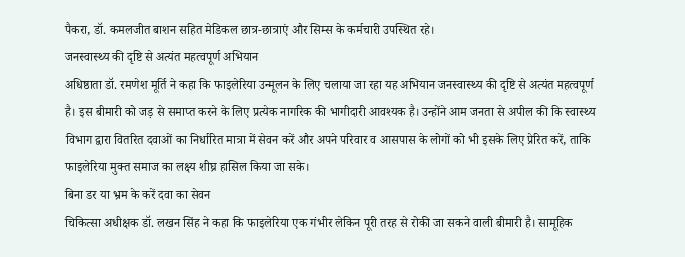पैकरा, डॉ. कमलजीत बाशन सहित मेडिकल छात्र-छात्राएं और सिम्स के कर्मचारी उपस्थित रहे।
जनस्वास्थ्य की दृष्टि से अत्यंत महत्वपूर्ण अभियान
अधिष्ठाता डॉ. रमणेश मूर्ति ने कहा कि फाइलेरिया उन्मूलन के लिए चलाया जा रहा यह अभियान जनस्वास्थ्य की दृष्टि से अत्यंत महत्वपूर्ण है। इस बीमारी को जड़ से समाप्त करने के लिए प्रत्येक नागरिक की भागीदारी आवश्यक है। उन्होंने आम जनता से अपील की कि स्वास्थ्य विभाग द्वारा वितरित दवाओं का निर्धारित मात्रा में सेवन करें और अपने परिवार व आसपास के लोगों को भी इसके लिए प्रेरित करें, ताकि फाइलेरिया मुक्त समाज का लक्ष्य शीघ्र हासिल किया जा सके।
बिना डर या भ्रम के करें दवा का सेवन
चिकित्सा अधीक्षक डॉ. लखन सिंह ने कहा कि फाइलेरिया एक गंभीर लेकिन पूरी तरह से रोकी जा सकने वाली बीमारी है। सामूहिक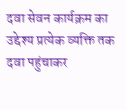दवा सेवन कार्यक्रम का उद्देश्य प्रत्येक व्यक्ति तक दवा पहुंचाकर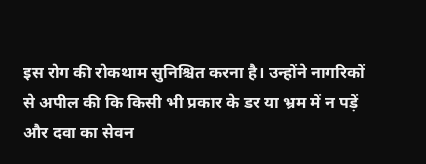इस रोग की रोकथाम सुनिश्चित करना है। उन्होंने नागरिकों से अपील की कि किसी भी प्रकार के डर या भ्रम में न पड़ें और दवा का सेवन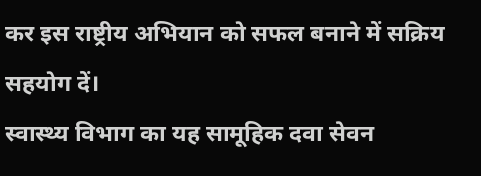कर इस राष्ट्रीय अभियान को सफल बनाने में सक्रिय सहयोग दें।
स्वास्थ्य विभाग का यह सामूहिक दवा सेवन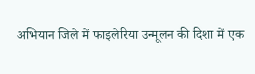अभियान जिले में फाइलेरिया उन्मूलन की दिशा में एक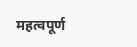महत्वपूर्ण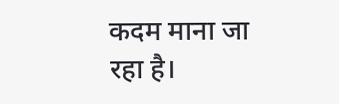कदम माना जा रहा है।